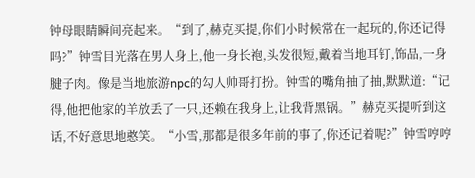钟母眼睛瞬间亮起来。“到了,赫克买提,你们小时候常在一起玩的,你还记得吗?”钟雪目光落在男人身上,他一身长袍,头发很短,戴着当地耳钉,饰品,一身腱子肉。像是当地旅游npc的勾人帅哥打扮。钟雪的嘴角抽了抽,默默道:“记得,他把他家的羊放丢了一只,还赖在我身上,让我背黑锅。”赫克买提听到这话,不好意思地憨笑。“小雪,那都是很多年前的事了,你还记着呢?”钟雪哼哼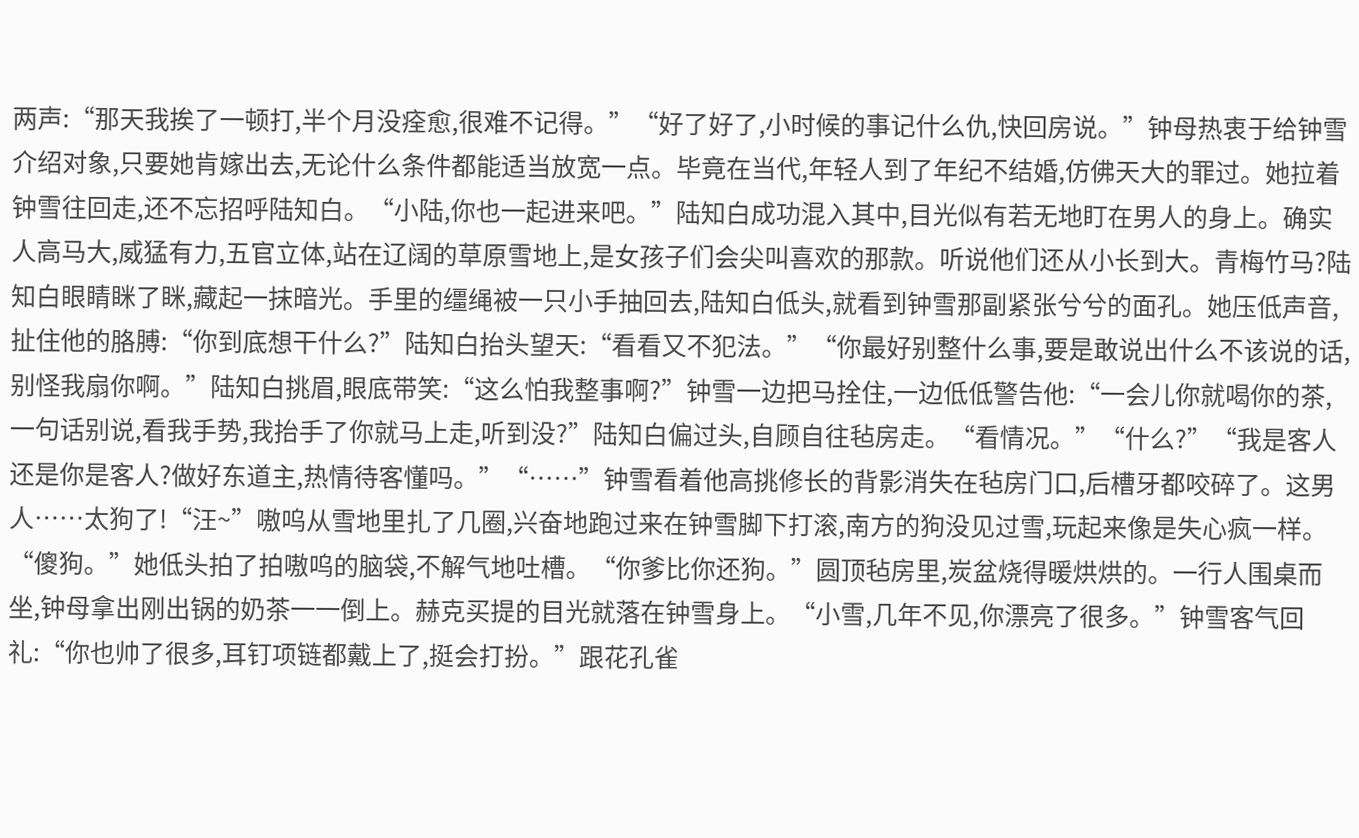两声:“那天我挨了一顿打,半个月没痊愈,很难不记得。”“好了好了,小时候的事记什么仇,快回房说。”钟母热衷于给钟雪介绍对象,只要她肯嫁出去,无论什么条件都能适当放宽一点。毕竟在当代,年轻人到了年纪不结婚,仿佛天大的罪过。她拉着钟雪往回走,还不忘招呼陆知白。“小陆,你也一起进来吧。”陆知白成功混入其中,目光似有若无地盯在男人的身上。确实人高马大,威猛有力,五官立体,站在辽阔的草原雪地上,是女孩子们会尖叫喜欢的那款。听说他们还从小长到大。青梅竹马?陆知白眼睛眯了眯,藏起一抹暗光。手里的缰绳被一只小手抽回去,陆知白低头,就看到钟雪那副紧张兮兮的面孔。她压低声音,扯住他的胳膊:“你到底想干什么?”陆知白抬头望天:“看看又不犯法。”“你最好别整什么事,要是敢说出什么不该说的话,别怪我扇你啊。”陆知白挑眉,眼底带笑:“这么怕我整事啊?”钟雪一边把马拴住,一边低低警告他:“一会儿你就喝你的茶,一句话别说,看我手势,我抬手了你就马上走,听到没?”陆知白偏过头,自顾自往毡房走。“看情况。”“什么?”“我是客人还是你是客人?做好东道主,热情待客懂吗。”“……”钟雪看着他高挑修长的背影消失在毡房门口,后槽牙都咬碎了。这男人……太狗了!“汪~”嗷呜从雪地里扎了几圈,兴奋地跑过来在钟雪脚下打滚,南方的狗没见过雪,玩起来像是失心疯一样。“傻狗。”她低头拍了拍嗷呜的脑袋,不解气地吐槽。“你爹比你还狗。”圆顶毡房里,炭盆烧得暖烘烘的。一行人围桌而坐,钟母拿出刚出锅的奶茶一一倒上。赫克买提的目光就落在钟雪身上。“小雪,几年不见,你漂亮了很多。”钟雪客气回礼:“你也帅了很多,耳钉项链都戴上了,挺会打扮。”跟花孔雀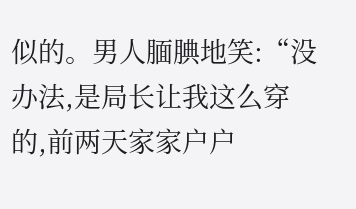似的。男人腼腆地笑:“没办法,是局长让我这么穿的,前两天家家户户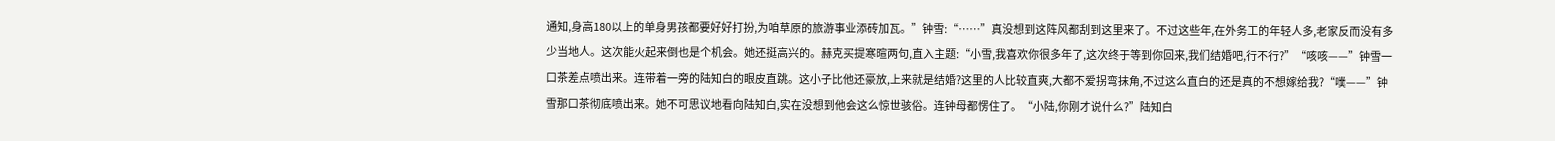通知,身高180以上的单身男孩都要好好打扮,为咱草原的旅游事业添砖加瓦。”钟雪:“……”真没想到这阵风都刮到这里来了。不过这些年,在外务工的年轻人多,老家反而没有多少当地人。这次能火起来倒也是个机会。她还挺高兴的。赫克买提寒暄两句,直入主题:“小雪,我喜欢你很多年了,这次终于等到你回来,我们结婚吧,行不行?”“咳咳——”钟雪一口茶差点喷出来。连带着一旁的陆知白的眼皮直跳。这小子比他还豪放,上来就是结婚?这里的人比较直爽,大都不爱拐弯抹角,不过这么直白的还是真的不想嫁给我?“噗——”钟雪那口茶彻底喷出来。她不可思议地看向陆知白,实在没想到他会这么惊世骇俗。连钟母都愣住了。“小陆,你刚才说什么?”陆知白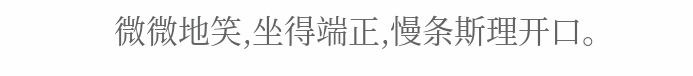微微地笑,坐得端正,慢条斯理开口。